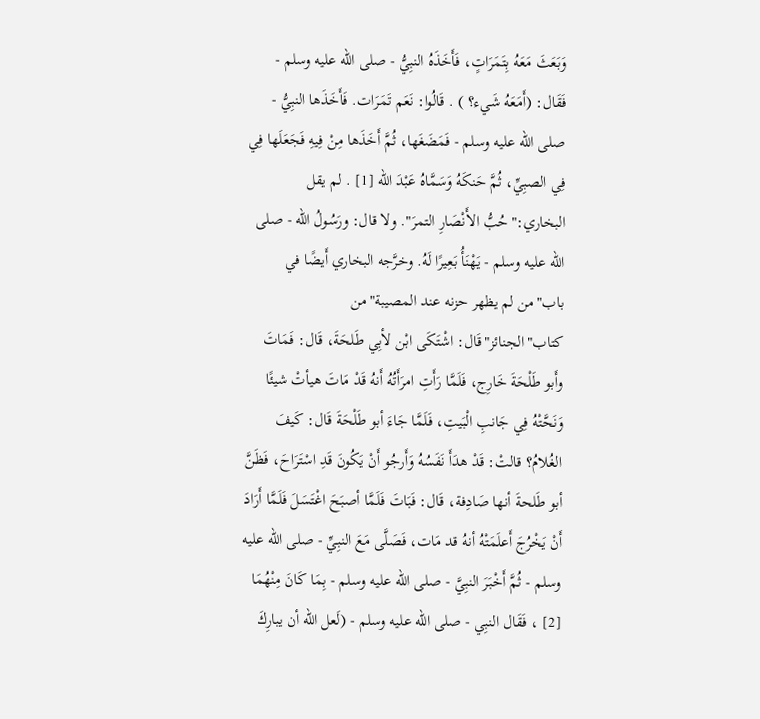وَبَعَثَ مَعَهُ بِتَمَرَاتٍ، فَأَخَذَهُ النبِيُّ - صلى الله عليه وسلم - فَقَال: (أَمَعَهُ شَيء؟ ) . قَالُوا: نَعَم تَمَرَات. فَأَخَذَها النبِيُّ - صلى الله عليه وسلم - فَمَضَغَها، ثُمَّ أَخَذَها مِنْ فِيهِ فَجَعَلَها فِي فِي الصبِيِّ، ثُمَّ حَنكَهُ وَسَمَّاهُ عَبْدَ الله [1] . لم يقل البخاري:"حُبُّ الأَنْصَارِ التمرَ". ولا قال: ورَسُولُ الله - صلى الله عليه وسلم - يَهْنَأُ بَعِيرًا لَهُ. وخرَّجه البخاري أَيضًا في باب"من لم يظهر حزنه عند المصيبة"من كتاب"الجنائز"قَال: اشْتَكَى ابْن لأبِي طَلحَةَ، قَال: فَمَاتَ وأَبو طَلْحَةَ خَارِج، فَلَمَّا رَأَتِ امرَأَتُهُ أَنهُ قَدْ مَاتَ هيأتْ شيئًا وَنَحَّتْهُ فِي جَانبِ الْبَيتِ، فَلَمَّا جَاءَ أبو طَلْحَةَ قَال: كَيفَ الغُلامُ؟ قالتْ: قَدْ هدَأَ نَفَسُهُ وَأَرجُو أَنْ يَكُونَ قَدِ اسْتَرَاحَ، فَظَنَّ أبو طَلحةَ أنها صَادِفة، قَال: فَبَاتَ فَلَمَّا أصبَحَ اغْتَسَلَ فَلَمَّا أَرَادَ أَنْ يَخْرُجَ أَعلَمَتْهُ أنهُ قد مَات، فَصَلَّى مَعَ النبِيِّ - صلى الله عليه وسلم - ثُمَّ أَخْبَرَ النبِيَّ - صلى الله عليه وسلم - بِمَا كَانَ مِنْهُمَا [2] ، فَقَال النبِي - صلى الله عليه وسلم - (لَعل الله أن يبارِكَ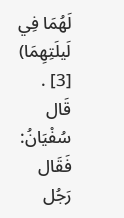لَهُمَا فِي لَيلَتِهِمَا) [3] . قَال سُفْيَانُ: فَقَال رَجُل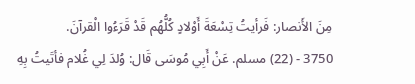مِنَ الأَنصار: فَرأيتُ تِسْعَةَ أَوْلادٍ كُلُّهُم قَدْ قَرَءُوا الْقرآنَ.
3750 - (22) مسلم. عَنْ أَبِي مُوسَى قَال: وُلدَ لِي غُلام فأتَيتُ بِهِ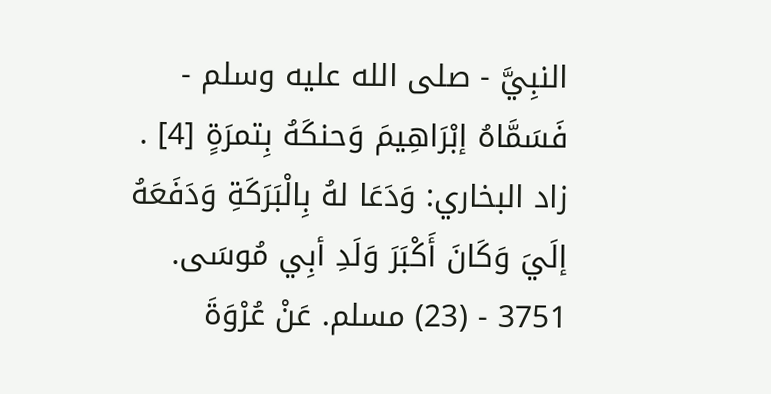النبِيَّ - صلى الله عليه وسلم - فَسَمَّاهُ إبْرَاهِيمَ وَحنكَهُ بِتمرَةٍ [4] . زاد البخاري: وَدَعَا لهُ بِالْبَرَكَةِ وَدَفَعَهُ إلَيَ وَكَانَ أَكْبَرَ وَلَدِ أبِي مُوسَى.
3751 - (23) مسلم. عَنْ عُرْوَةَ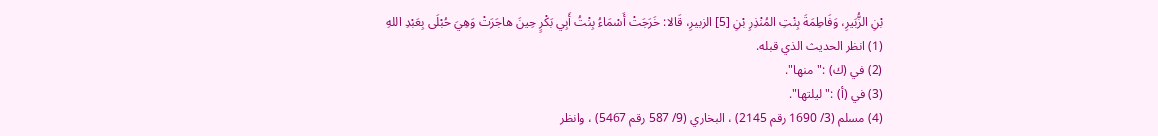بْنِ الزُّبَيرِ، وَفَاطِمَةَ بِنْتِ المُنْذِرِ بْنِ [5] الزبيرِ، قَالا: خَرَجَتْ أَسْمَاءُ بِنْتُ أَبِي بَكْرٍ حِينَ هاجَرَتْ وَهِيَ حُبْلَى بِعَبْدِ اللهِ
(1) انظر الحديث الذي قبله.
(2) في (ك) :"منها".
(3) في (أ) :"ليلتها".
(4) مسلم (3/ 1690 رقم 2145) ، البخاري (9/ 587 رقم 5467) ، وانظر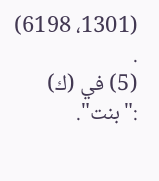(1301، 6198) .
(5) في (ك) :"بنت".